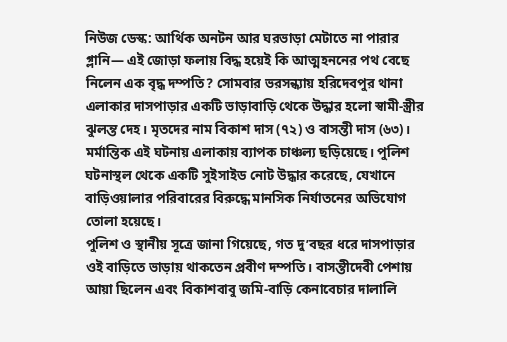নিউজ ডেস্ক: আর্থিক অনটন আর ঘরভাড়া মেটাতে না পারার গ্লানি— এই জোড়া ফলায় বিদ্ধ হয়েই কি আত্মহননের পথ বেছে নিলেন এক বৃদ্ধ দম্পতি? সোমবার ভরসন্ধ্যায় হরিদেবপুর থানা এলাকার দাসপাড়ার একটি ভাড়াবাড়ি থেকে উদ্ধার হলো স্বামী-স্ত্রীর ঝুলন্ত দেহ। মৃতদের নাম বিকাশ দাস (৭২) ও বাসন্তী দাস (৬৩)। মর্মান্তিক এই ঘটনায় এলাকায় ব্যাপক চাঞ্চল্য ছড়িয়েছে। পুলিশ ঘটনাস্থল থেকে একটি সুইসাইড নোট উদ্ধার করেছে, যেখানে বাড়িওয়ালার পরিবারের বিরুদ্ধে মানসিক নির্যাতনের অভিযোগ তোলা হয়েছে।
পুলিশ ও স্থানীয় সূত্রে জানা গিয়েছে, গত দু’বছর ধরে দাসপাড়ার ওই বাড়িতে ভাড়ায় থাকতেন প্রবীণ দম্পতি। বাসন্তীদেবী পেশায় আয়া ছিলেন এবং বিকাশবাবু জমি-বাড়ি কেনাবেচার দালালি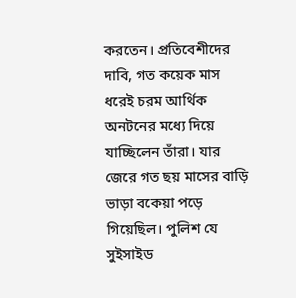করতেন। প্রতিবেশীদের দাবি, গত কয়েক মাস ধরেই চরম আর্থিক অনটনের মধ্যে দিয়ে যাচ্ছিলেন তাঁরা। যার জেরে গত ছয় মাসের বাড়ি ভাড়া বকেয়া পড়ে গিয়েছিল। পুলিশ যে সুইসাইড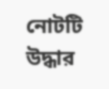নোটটি উদ্ধার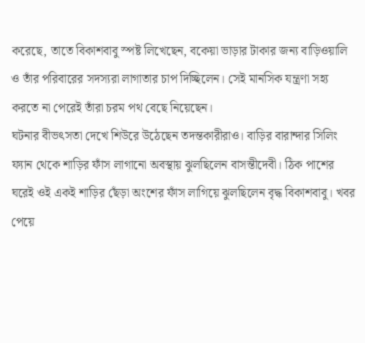করেছে, তাতে বিকাশবাবু স্পষ্ট লিখেছেন, বকেয়া ভাড়ার টাকার জন্য বাড়িওয়ালি ও তাঁর পরিবারের সদস্যরা লাগাতার চাপ দিচ্ছিলেন। সেই মানসিক যন্ত্রণা সহ্য করতে না পেরেই তাঁরা চরম পথ বেছে নিয়েছেন।
ঘটনার বীভৎসতা দেখে শিউরে উঠেছেন তদন্তকারীরাও। বাড়ির বারান্দার সিলিং ফ্যান থেকে শাড়ির ফাঁস লাগানো অবস্থায় ঝুলছিলেন বাসন্তীদেবী। ঠিক পাশের ঘরেই ওই একই শাড়ির ছেঁড়া অংশের ফাঁস লাগিয়ে ঝুলছিলেন বৃদ্ধ বিকাশবাবু। খবর পেয়ে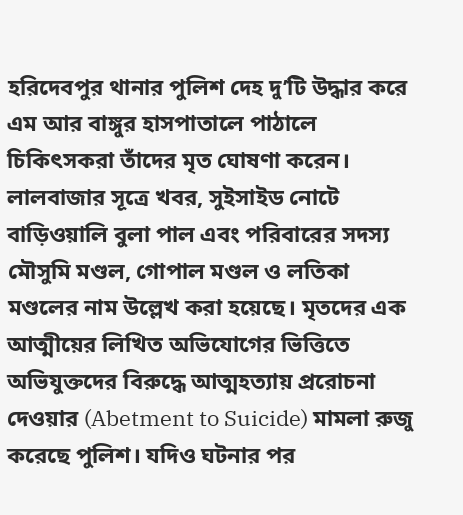হরিদেবপুর থানার পুলিশ দেহ দু’টি উদ্ধার করে এম আর বাঙ্গুর হাসপাতালে পাঠালে চিকিৎসকরা তাঁদের মৃত ঘোষণা করেন।
লালবাজার সূত্রে খবর, সুইসাইড নোটে বাড়িওয়ালি বুলা পাল এবং পরিবারের সদস্য মৌসুমি মণ্ডল, গোপাল মণ্ডল ও লতিকা মণ্ডলের নাম উল্লেখ করা হয়েছে। মৃতদের এক আত্মীয়ের লিখিত অভিযোগের ভিত্তিতে অভিযুক্তদের বিরুদ্ধে আত্মহত্যায় প্ররোচনা দেওয়ার (Abetment to Suicide) মামলা রুজু করেছে পুলিশ। যদিও ঘটনার পর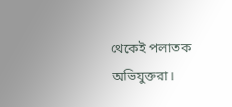থেকেই পলাতক অভিযুক্তরা।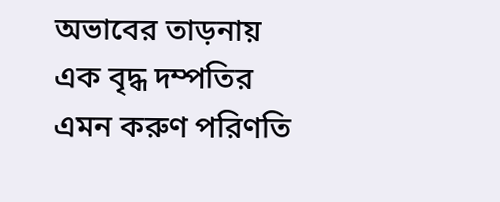অভাবের তাড়নায় এক বৃদ্ধ দম্পতির এমন করুণ পরিণতি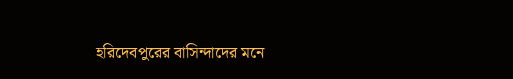হরিদেবপুরের বাসিন্দাদের মনে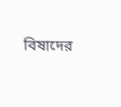বিষাদের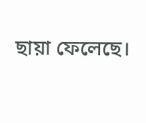ছায়া ফেলেছে।